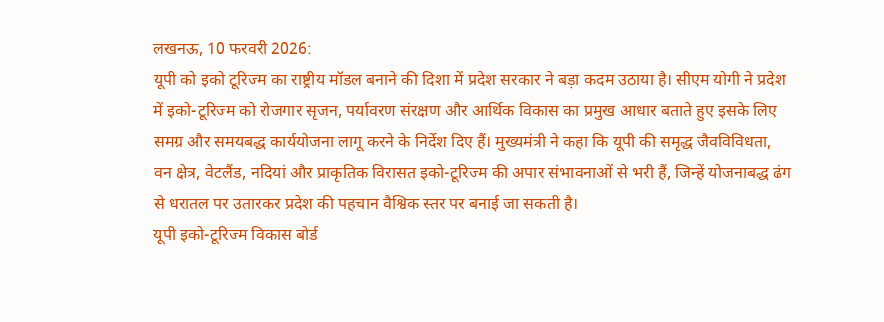लखनऊ, 10 फरवरी 2026:
यूपी को इको टूरिज्म का राष्ट्रीय मॉडल बनाने की दिशा में प्रदेश सरकार ने बड़ा कदम उठाया है। सीएम योगी ने प्रदेश में इको-टूरिज्म को रोजगार सृजन, पर्यावरण संरक्षण और आर्थिक विकास का प्रमुख आधार बताते हुए इसके लिए समग्र और समयबद्ध कार्ययोजना लागू करने के निर्देश दिए हैं। मुख्यमंत्री ने कहा कि यूपी की समृद्ध जैवविविधता, वन क्षेत्र, वेटलैंड, नदियां और प्राकृतिक विरासत इको-टूरिज्म की अपार संभावनाओं से भरी हैं, जिन्हें योजनाबद्ध ढंग से धरातल पर उतारकर प्रदेश की पहचान वैश्विक स्तर पर बनाई जा सकती है।
यूपी इको-टूरिज्म विकास बोर्ड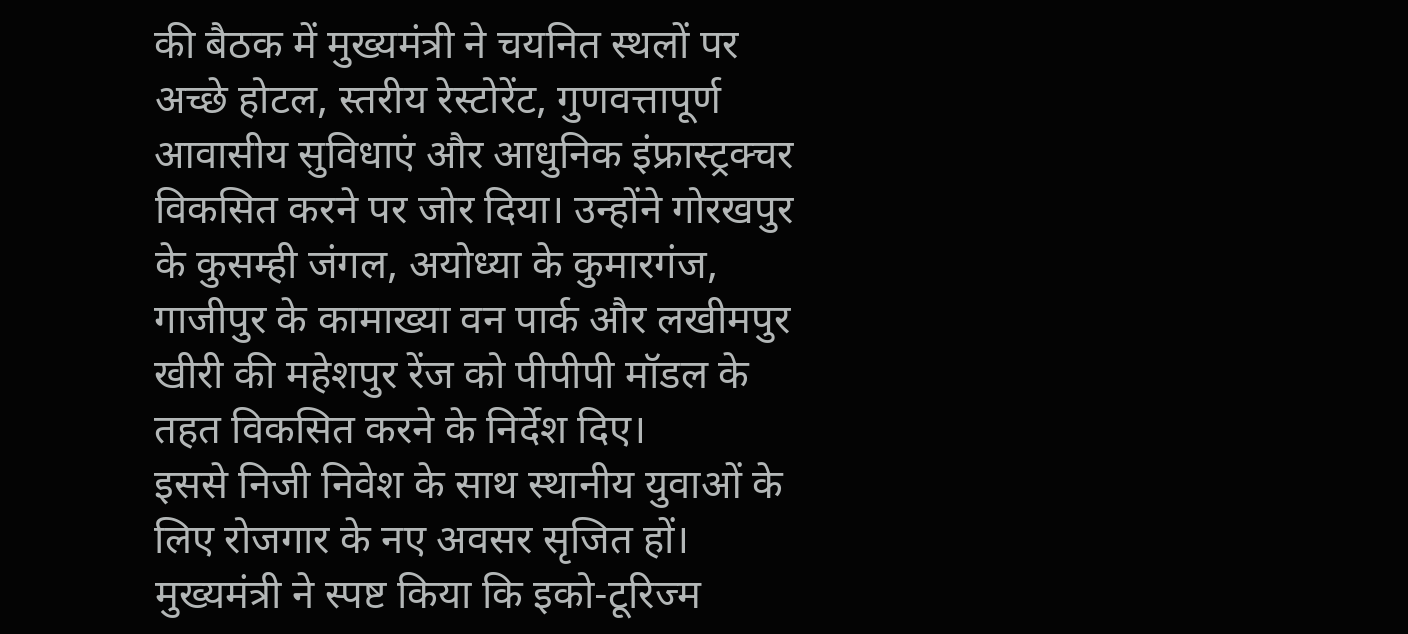की बैठक में मुख्यमंत्री ने चयनित स्थलों पर अच्छे होटल, स्तरीय रेस्टोरेंट, गुणवत्तापूर्ण आवासीय सुविधाएं और आधुनिक इंफ्रास्ट्रक्चर विकसित करने पर जोर दिया। उन्होंने गोरखपुर के कुसम्ही जंगल, अयोध्या के कुमारगंज, गाजीपुर के कामाख्या वन पार्क और लखीमपुर खीरी की महेशपुर रेंज को पीपीपी मॉडल के तहत विकसित करने के निर्देश दिए।
इससे निजी निवेश के साथ स्थानीय युवाओं के लिए रोजगार के नए अवसर सृजित हों। मुख्यमंत्री ने स्पष्ट किया कि इको-टूरिज्म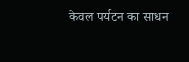केवल पर्यटन का साधन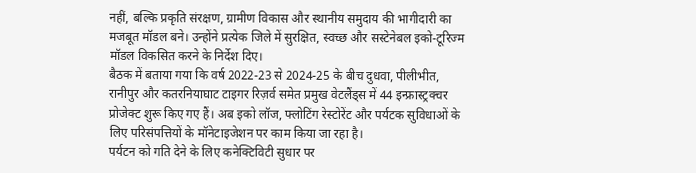नहीं, बल्कि प्रकृति संरक्षण, ग्रामीण विकास और स्थानीय समुदाय की भागीदारी का मजबूत मॉडल बने। उन्होंने प्रत्येक जिले में सुरक्षित, स्वच्छ और सस्टेनेबल इको-टूरिज्म मॉडल विकसित करने के निर्देश दिए।
बैठक में बताया गया कि वर्ष 2022-23 से 2024-25 के बीच दुधवा, पीलीभीत, रानीपुर और कतरनियाघाट टाइगर रिज़र्व समेत प्रमुख वेटलैंड्स में 44 इन्फ्रास्ट्रक्चर प्रोजेक्ट शुरू किए गए हैं। अब इको लॉज, फ्लोटिंग रेस्टोरेंट और पर्यटक सुविधाओं के लिए परिसंपत्तियों के मॉनेटाइजेशन पर काम किया जा रहा है।
पर्यटन को गति देने के लिए कनेक्टिविटी सुधार पर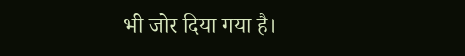भी जोर दिया गया है।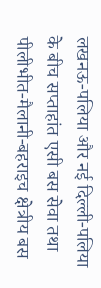लखनऊ-पलिया और नई दिल्ली-पलिया के बीच सप्ताहांत एसी बस सेवा तथा पीलीभीत-मैलानी-बहराइच क्षेत्रीय बस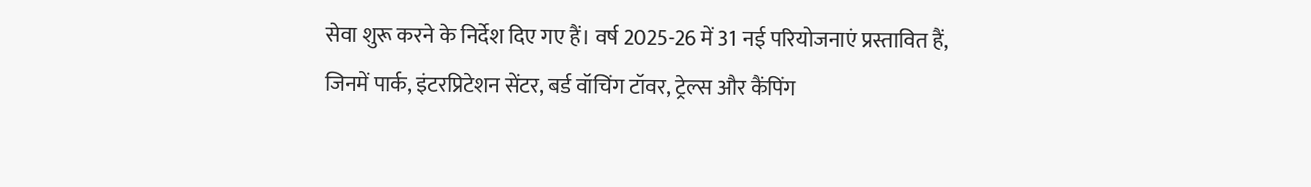सेवा शुरू करने के निर्देश दिए गए हैं। वर्ष 2025-26 में 31 नई परियोजनाएं प्रस्तावित हैं, जिनमें पार्क, इंटरप्रिटेशन सेंटर, बर्ड वॉचिंग टॉवर, ट्रेल्स और कैंपिंग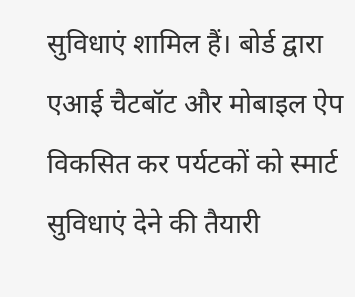सुविधाएं शामिल हैं। बोर्ड द्वारा एआई चैटबॉट और मोबाइल ऐप विकसित कर पर्यटकों को स्मार्ट सुविधाएं देने की तैयारी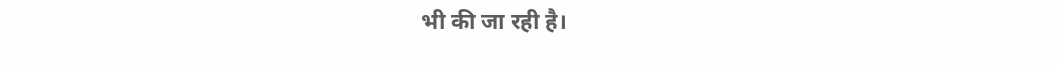भी की जा रही है।